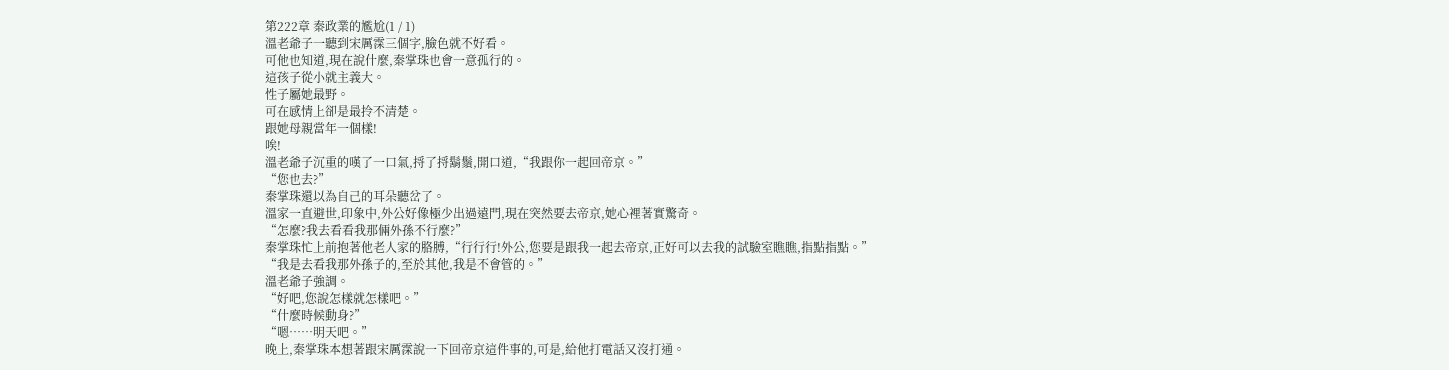第222章 秦政業的尷尬(1 / 1)
溫老爺子一聽到宋厲霂三個字,臉色就不好看。
可他也知道,現在說什麼,秦掌珠也會一意孤行的。
這孩子從小就主義大。
性子屬她最野。
可在感情上卻是最拎不清楚。
跟她母親當年一個樣!
唉!
溫老爺子沉重的嘆了一口氣,捋了捋鬍鬚,開口道,“我跟你一起回帝京。”
“您也去?”
秦掌珠還以為自己的耳朵聽岔了。
溫家一直避世,印象中,外公好像極少出過遠門,現在突然要去帝京,她心裡著實驚奇。
“怎麼?我去看看我那倆外孫不行麼?”
秦掌珠忙上前抱著他老人家的胳膊,“行行行!外公,您要是跟我一起去帝京,正好可以去我的試驗室瞧瞧,指點指點。”
“我是去看我那外孫子的,至於其他,我是不會管的。”
溫老爺子強調。
“好吧,您說怎樣就怎樣吧。”
“什麼時候動身?”
“嗯……明天吧。”
晚上,秦掌珠本想著跟宋厲霂說一下回帝京這件事的,可是,給他打電話又沒打通。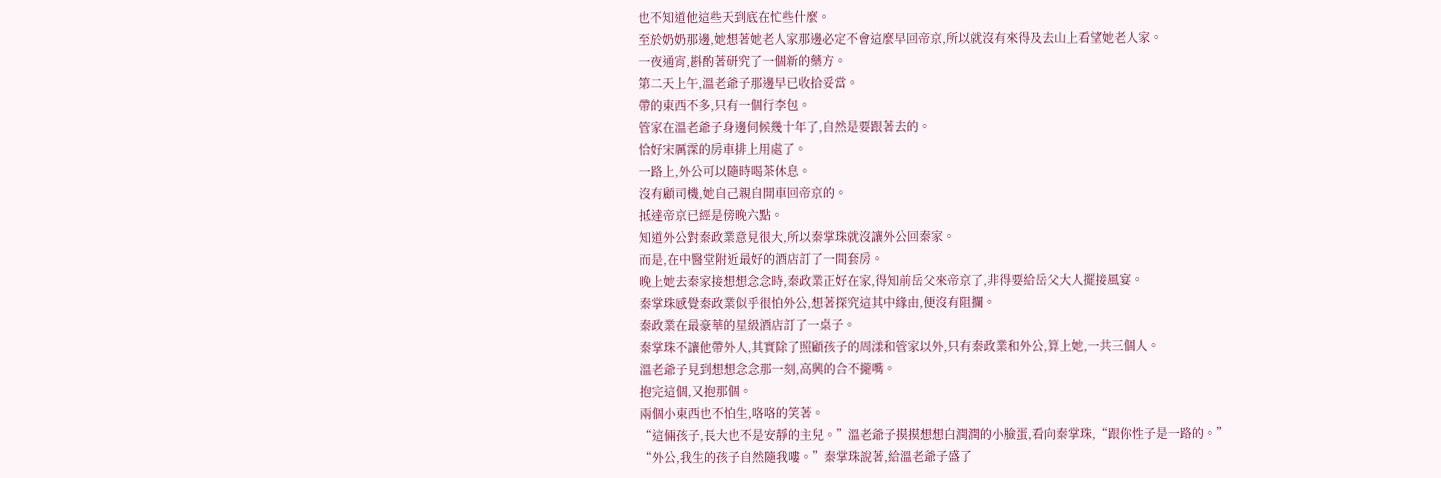也不知道他這些天到底在忙些什麼。
至於奶奶那邊,她想著她老人家那邊必定不會這麼早回帝京,所以就沒有來得及去山上看望她老人家。
一夜通宵,斟酌著研究了一個新的藥方。
第二天上午,溫老爺子那邊早已收拾妥當。
帶的東西不多,只有一個行李包。
管家在溫老爺子身邊伺候幾十年了,自然是要跟著去的。
恰好宋厲霂的房車排上用處了。
一路上,外公可以隨時喝茶休息。
沒有顧司機,她自己親自開車回帝京的。
抵達帝京已經是傍晚六點。
知道外公對秦政業意見很大,所以秦掌珠就沒讓外公回秦家。
而是,在中醫堂附近最好的酒店訂了一間套房。
晚上她去秦家接想想念念時,秦政業正好在家,得知前岳父來帝京了,非得要給岳父大人擺接風宴。
秦掌珠感覺秦政業似乎很怕外公,想著探究這其中緣由,便沒有阻攔。
秦政業在最豪華的星級酒店訂了一桌子。
秦掌珠不讓他帶外人,其實除了照顧孩子的周漾和管家以外,只有秦政業和外公,算上她,一共三個人。
溫老爺子見到想想念念那一刻,高興的合不攏嘴。
抱完這個,又抱那個。
兩個小東西也不怕生,咯咯的笑著。
“這倆孩子,長大也不是安靜的主兒。”溫老爺子摸摸想想白潤潤的小臉蛋,看向秦掌珠,“跟你性子是一路的。”
“外公,我生的孩子自然隨我嘍。”秦掌珠說著,給溫老爺子盛了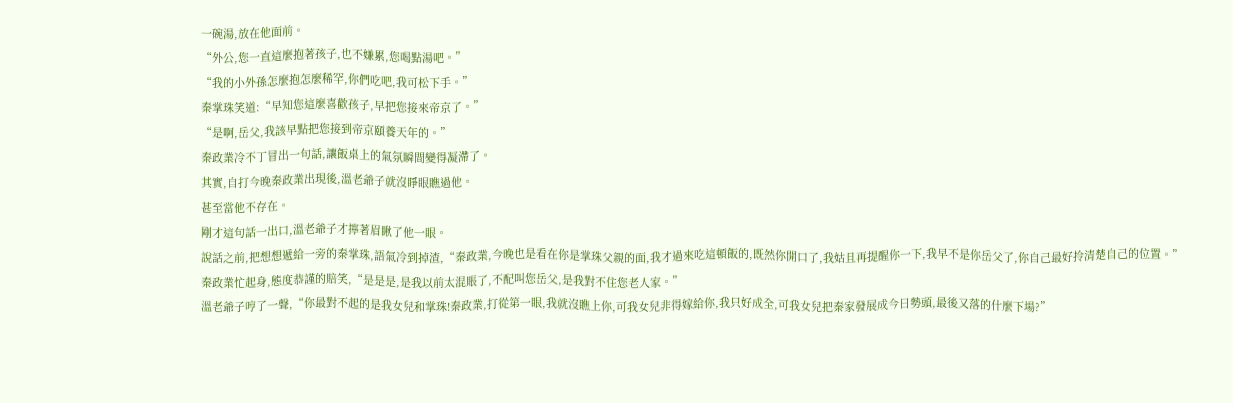一碗湯,放在他面前。
“外公,您一直這麼抱著孩子,也不嫌累,您喝點湯吧。”
“我的小外孫怎麼抱怎麼稀罕,你們吃吧,我可松下手。”
秦掌珠笑道:“早知您這麼喜歡孩子,早把您接來帝京了。”
“是啊,岳父,我該早點把您接到帝京頤養天年的。”
秦政業冷不丁冒出一句話,讓飯桌上的氣氛瞬間變得凝滯了。
其實,自打今晚秦政業出現後,溫老爺子就沒睜眼瞧過他。
甚至當他不存在。
剛才這句話一出口,溫老爺子才擰著眉瞅了他一眼。
說話之前,把想想遞給一旁的秦掌珠,語氣冷到掉渣,“秦政業,今晚也是看在你是掌珠父親的面,我才過來吃這頓飯的,既然你開口了,我姑且再提醒你一下,我早不是你岳父了,你自己最好拎清楚自己的位置。”
秦政業忙起身,態度恭謹的賠笑,“是是是,是我以前太混賬了,不配叫您岳父,是我對不住您老人家。”
溫老爺子哼了一聲,“你最對不起的是我女兒和掌珠!秦政業,打從第一眼,我就沒瞧上你,可我女兒非得嫁給你,我只好成全,可我女兒把秦家發展成今日勢頭,最後又落的什麼下場?”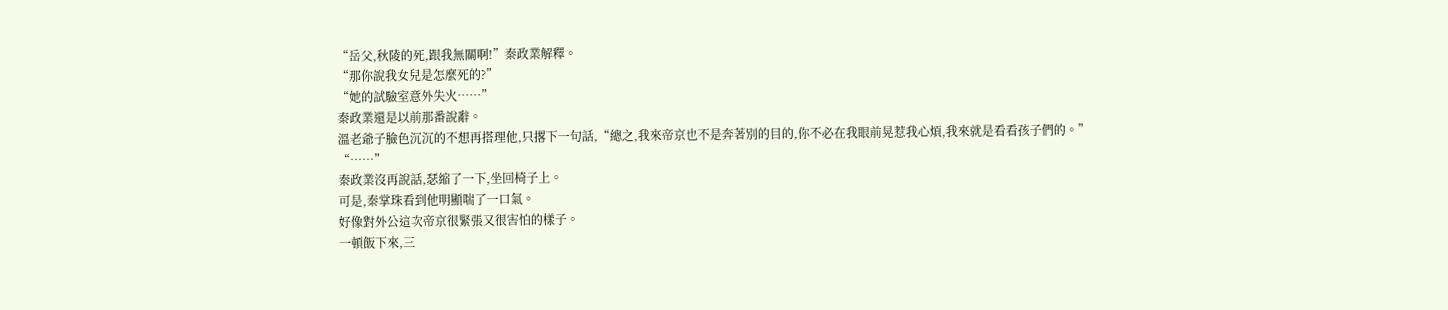“岳父,秋陵的死,跟我無關啊!”秦政業解釋。
“那你說我女兒是怎麼死的?”
“她的試驗室意外失火……”
秦政業還是以前那番說辭。
溫老爺子臉色沉沉的不想再搭理他,只撂下一句話,“總之,我來帝京也不是奔著別的目的,你不必在我眼前晃惹我心煩,我來就是看看孩子們的。”
“……”
秦政業沒再說話,瑟縮了一下,坐回椅子上。
可是,秦掌珠看到他明顯喘了一口氣。
好像對外公這次帝京很緊張又很害怕的樣子。
一頓飯下來,三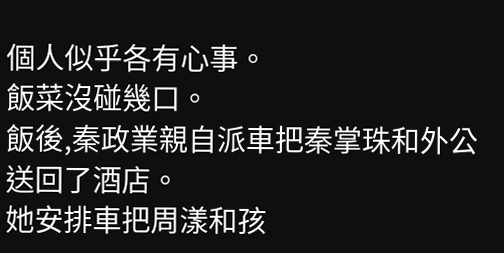個人似乎各有心事。
飯菜沒碰幾口。
飯後,秦政業親自派車把秦掌珠和外公送回了酒店。
她安排車把周漾和孩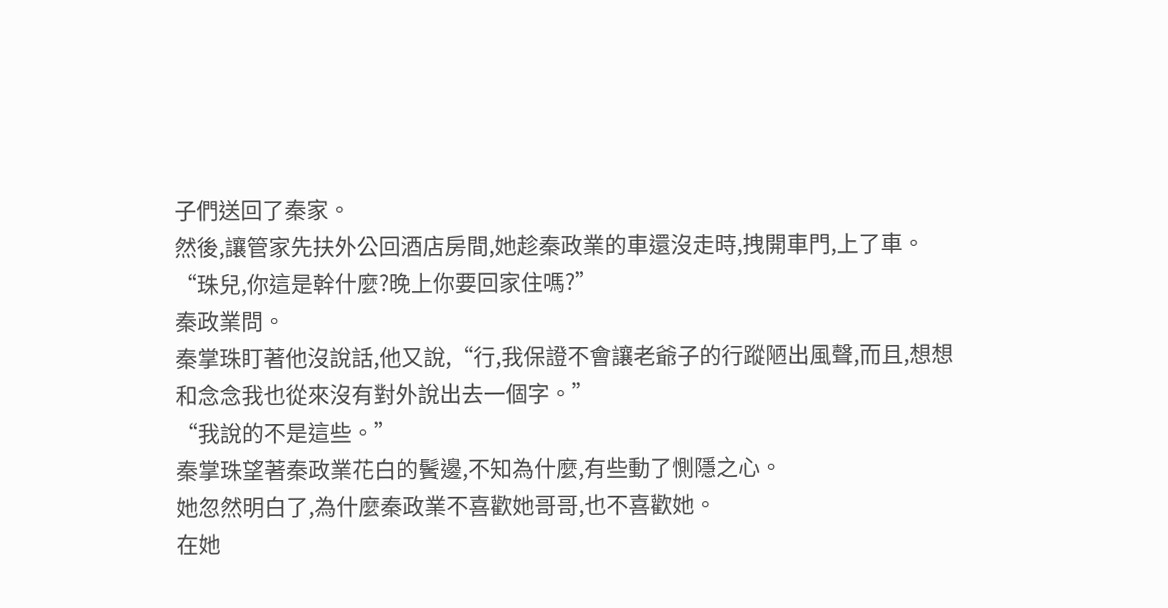子們送回了秦家。
然後,讓管家先扶外公回酒店房間,她趁秦政業的車還沒走時,拽開車門,上了車。
“珠兒,你這是幹什麼?晚上你要回家住嗎?”
秦政業問。
秦掌珠盯著他沒說話,他又說,“行,我保證不會讓老爺子的行蹤陋出風聲,而且,想想和念念我也從來沒有對外說出去一個字。”
“我說的不是這些。”
秦掌珠望著秦政業花白的鬢邊,不知為什麼,有些動了惻隱之心。
她忽然明白了,為什麼秦政業不喜歡她哥哥,也不喜歡她。
在她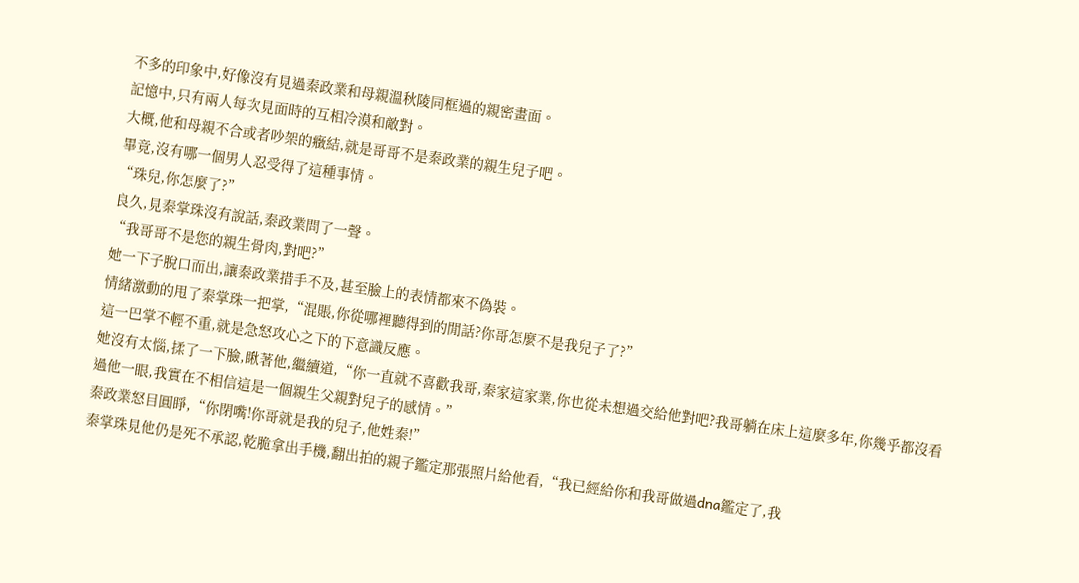不多的印象中,好像沒有見過秦政業和母親溫秋陵同框過的親密畫面。
記憶中,只有兩人每次見面時的互相冷漠和敵對。
大概,他和母親不合或者吵架的癥結,就是哥哥不是秦政業的親生兒子吧。
畢竟,沒有哪一個男人忍受得了這種事情。
“珠兒,你怎麼了?”
良久,見秦掌珠沒有說話,秦政業問了一聲。
“我哥哥不是您的親生骨肉,對吧?”
她一下子脫口而出,讓秦政業措手不及,甚至臉上的表情都來不偽裝。
情緒激動的甩了秦掌珠一把掌,“混賬,你從哪裡聽得到的閒話?你哥怎麼不是我兒子了?”
這一巴掌不輕不重,就是急怒攻心之下的下意識反應。
她沒有太惱,揉了一下臉,瞅著他,繼續道,“你一直就不喜歡我哥,秦家這家業,你也從未想過交給他對吧?我哥躺在床上這麼多年,你幾乎都沒看過他一眼,我實在不相信這是一個親生父親對兒子的感情。”
秦政業怒目圓睜,“你閉嘴!你哥就是我的兒子,他姓秦!”
秦掌珠見他仍是死不承認,乾脆拿出手機,翻出拍的親子鑑定那張照片給他看,“我已經給你和我哥做過dna鑑定了,我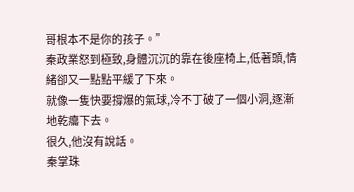哥根本不是你的孩子。”
秦政業怒到極致,身體沉沉的靠在後座椅上,低著頭,情緒卻又一點點平緩了下來。
就像一隻快要撐爆的氣球,冷不丁破了一個小洞,逐漸地乾癟下去。
很久,他沒有說話。
秦掌珠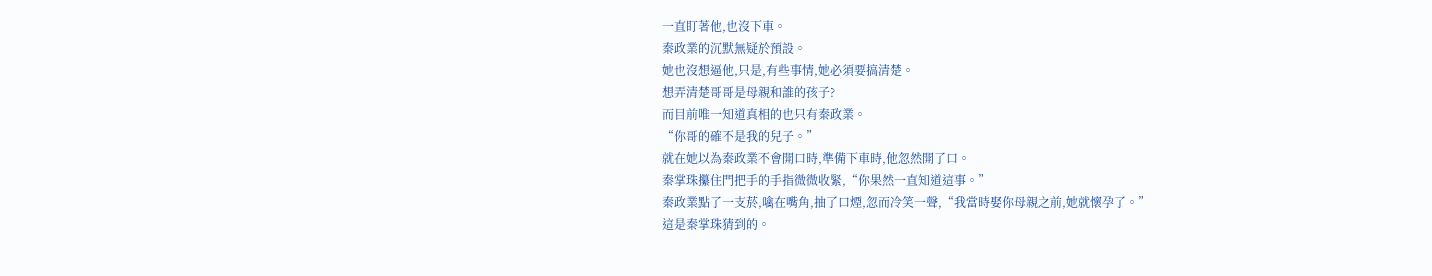一直盯著他,也沒下車。
秦政業的沉默無疑於預設。
她也沒想逼他,只是,有些事情,她必須要搞清楚。
想弄清楚哥哥是母親和誰的孩子?
而目前唯一知道真相的也只有秦政業。
“你哥的確不是我的兒子。”
就在她以為秦政業不會開口時,準備下車時,他忽然開了口。
秦掌珠攥住門把手的手指微微收緊,“你果然一直知道這事。”
秦政業點了一支菸,噙在嘴角,抽了口煙,忽而冷笑一聲,“我當時娶你母親之前,她就懷孕了。”
這是秦掌珠猜到的。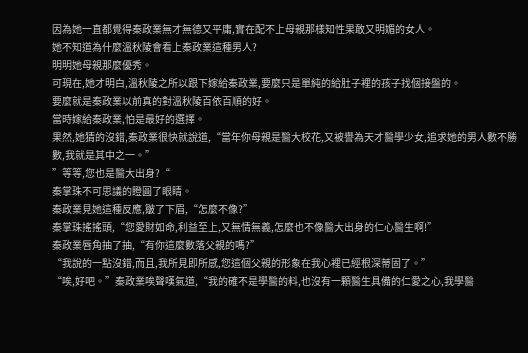因為她一直都覺得秦政業無才無德又平庸,實在配不上母親那樣知性果敢又明媚的女人。
她不知道為什麼溫秋陵會看上秦政業這種男人?
明明她母親那麼優秀。
可現在,她才明白,溫秋陵之所以跟下嫁給秦政業,要麼只是單純的給肚子裡的孩子找個接盤的。
要麼就是秦政業以前真的對溫秋陵百依百順的好。
當時嫁給秦政業,怕是最好的選擇。
果然,她猜的沒錯,秦政業很快就說道,“當年你母親是醫大校花,又被譽為天才醫學少女,追求她的男人數不勝數,我就是其中之一。”
”等等,您也是醫大出身?“
秦掌珠不可思議的瞪圓了眼睛。
秦政業見她這種反應,皺了下眉,“怎麼不像?”
秦掌珠搖搖頭,“您愛財如命,利益至上,又無情無義,怎麼也不像醫大出身的仁心醫生啊!”
秦政業唇角抽了抽,“有你這麼數落父親的嗎?”
“我說的一點沒錯,而且,我所見即所感,您這個父親的形象在我心裡已經根深蒂固了。”
“唉,好吧。”秦政業唉聲嘆氣道,“我的確不是學醫的料,也沒有一顆醫生具備的仁愛之心,我學醫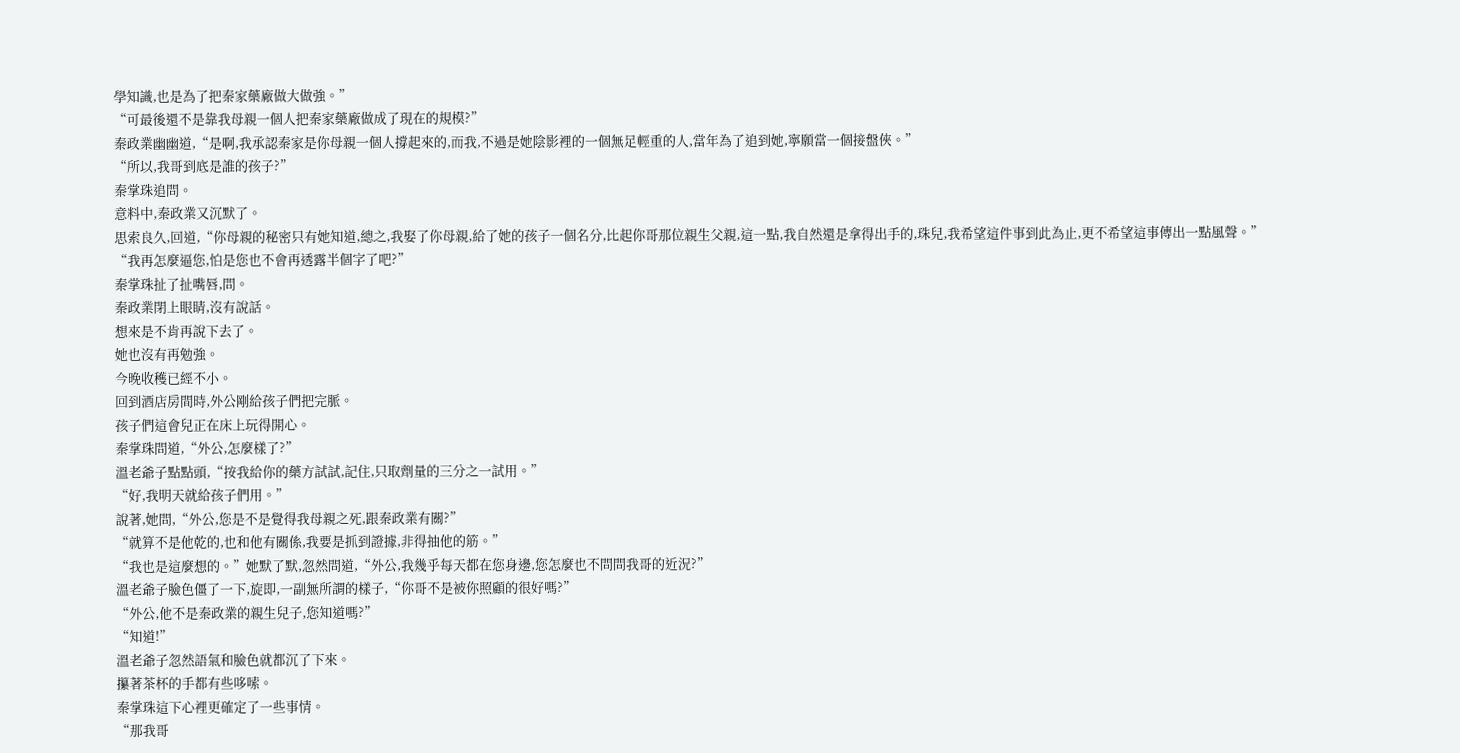學知識,也是為了把秦家藥廠做大做強。”
“可最後還不是靠我母親一個人把秦家藥廠做成了現在的規模?”
秦政業幽幽道,“是啊,我承認秦家是你母親一個人撐起來的,而我,不過是她陰影裡的一個無足輕重的人,當年為了追到她,寧願當一個接盤俠。”
“所以,我哥到底是誰的孩子?”
秦掌珠追問。
意料中,秦政業又沉默了。
思索良久,回道,“你母親的秘密只有她知道,總之,我娶了你母親,給了她的孩子一個名分,比起你哥那位親生父親,這一點,我自然還是拿得出手的,珠兒,我希望這件事到此為止,更不希望這事傳出一點風聲。”
“我再怎麼逼您,怕是您也不會再透露半個字了吧?”
秦掌珠扯了扯嘴唇,問。
秦政業閉上眼睛,沒有說話。
想來是不肯再說下去了。
她也沒有再勉強。
今晚收穫已經不小。
回到酒店房間時,外公剛給孩子們把完脈。
孩子們這會兒正在床上玩得開心。
秦掌珠問道,“外公,怎麼樣了?”
溫老爺子點點頭,“按我給你的藥方試試,記住,只取劑量的三分之一試用。”
“好,我明天就給孩子們用。”
說著,她問,“外公,您是不是覺得我母親之死,跟秦政業有關?”
“就算不是他乾的,也和他有關係,我要是抓到證據,非得抽他的筋。”
“我也是這麼想的。”她默了默,忽然問道,“外公,我幾乎每天都在您身邊,您怎麼也不問問我哥的近況?”
溫老爺子臉色僵了一下,旋即,一副無所謂的樣子,“你哥不是被你照顧的很好嗎?”
“外公,他不是秦政業的親生兒子,您知道嗎?”
“知道!”
溫老爺子忽然語氣和臉色就都沉了下來。
攥著茶杯的手都有些哆嗦。
秦掌珠這下心裡更確定了一些事情。
“那我哥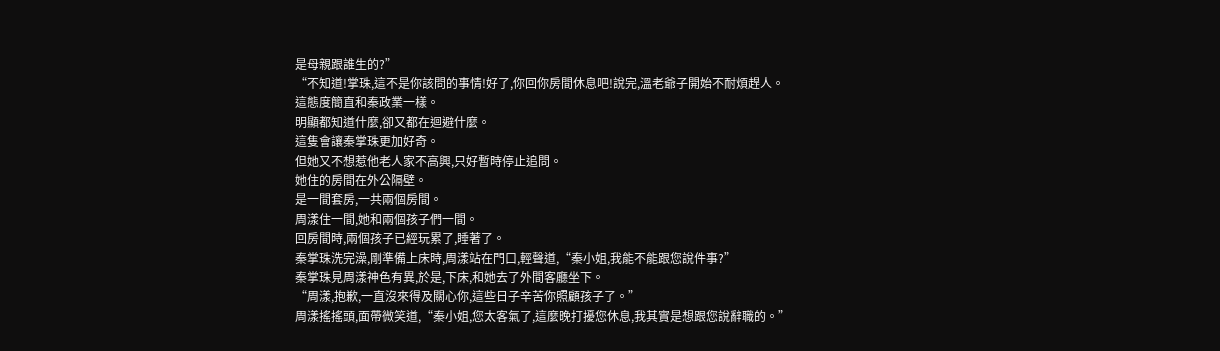是母親跟誰生的?”
“不知道!掌珠,這不是你該問的事情!好了,你回你房間休息吧!說完,溫老爺子開始不耐煩趕人。
這態度簡直和秦政業一樣。
明顯都知道什麼,卻又都在迴避什麼。
這隻會讓秦掌珠更加好奇。
但她又不想惹他老人家不高興,只好暫時停止追問。
她住的房間在外公隔壁。
是一間套房,一共兩個房間。
周漾住一間,她和兩個孩子們一間。
回房間時,兩個孩子已經玩累了,睡著了。
秦掌珠洗完澡,剛準備上床時,周漾站在門口,輕聲道,“秦小姐,我能不能跟您說件事?”
秦掌珠見周漾神色有異,於是,下床,和她去了外間客廳坐下。
“周漾,抱歉,一直沒來得及關心你,這些日子辛苦你照顧孩子了。”
周漾搖搖頭,面帶微笑道,“秦小姐,您太客氣了,這麼晚打擾您休息,我其實是想跟您說辭職的。”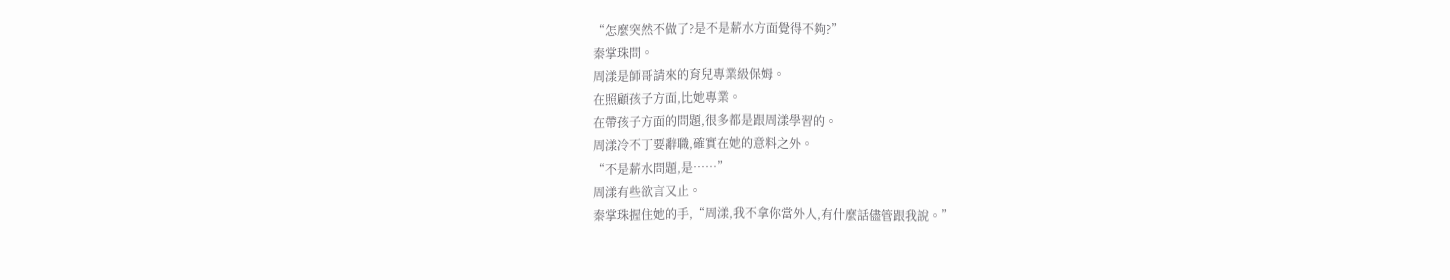“怎麼突然不做了?是不是薪水方面覺得不夠?”
秦掌珠問。
周漾是師哥請來的育兒專業級保姆。
在照顧孩子方面,比她專業。
在帶孩子方面的問題,很多都是跟周漾學習的。
周漾冷不丁要辭職,確實在她的意料之外。
“不是薪水問題,是……”
周漾有些欲言又止。
秦掌珠握住她的手,“周漾,我不拿你當外人,有什麼話儘管跟我說。”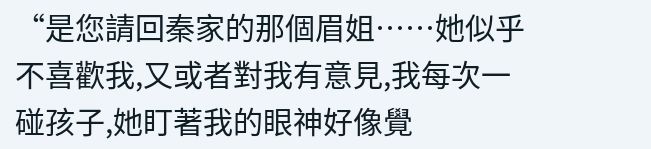“是您請回秦家的那個眉姐……她似乎不喜歡我,又或者對我有意見,我每次一碰孩子,她盯著我的眼神好像覺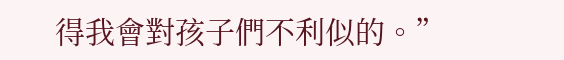得我會對孩子們不利似的。”